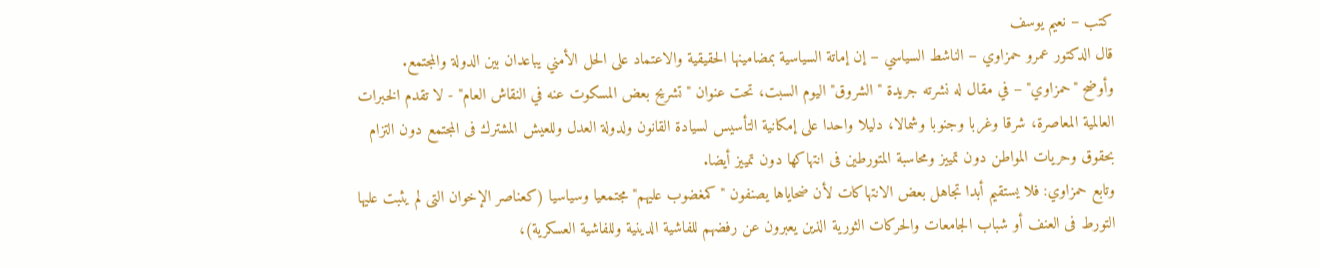كتب – نعيم يوسف
قال الدكتور عمرو حمزاوي – الناشط السياسي – إن إماتة السياسية بمضامينها الحقيقية والاعتماد على الحل الأمني يباعدان بين الدولة والمجتمع.
وأوضح "حمزاوي" – في مقال له نشرته جريدة "الشروق" اليوم السبت، تحت عنوان " تشريح بعض المسكوت عنه في النقاش العام" - لا تقدم الخبرات العالمية المعاصرة، شرقا وغربا وجنوبا وشمالا، دليلا واحدا على إمكانية التأسيس لسيادة القانون ولدولة العدل وللعيش المشترك فى المجتمع دون التزام بحقوق وحريات المواطن دون تمييز ومحاسبة المتورطين فى انتهاكها دون تمييز أيضا.
وتابع حمزاوي: فلا يستقيم أبدا تجاهل بعض الانتهاكات لأن ضحاياها يصنفون "كمغضوب عليهم" مجتمعيا وسياسيا (كعناصر الإخوان التى لم يثبت عليها التورط فى العنف أو شباب الجامعات والحركات الثورية الذين يعبرون عن رفضهم للفاشية الدينية وللفاشية العسكرية)،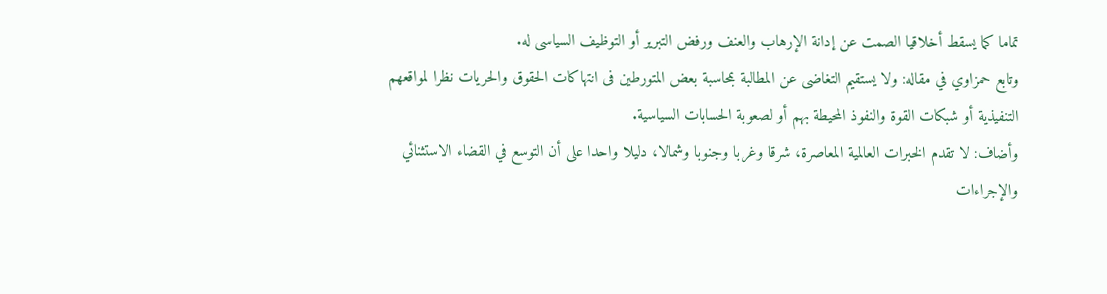تماما كما يسقط أخلاقيا الصمت عن إدانة الإرهاب والعنف ورفض التبرير أو التوظيف السياسى له.
وتابع حمزاوي في مقاله: ولا يستقيم التغاضى عن المطالبة بمحاسبة بعض المتورطين فى انتهاكات الحقوق والحريات نظرا لمواقعهم التنفيذية أو شبكات القوة والنفوذ المحيطة بهم أو لصعوبة الحسابات السياسية.
وأضاف: لا تقدم الخبرات العالمية المعاصرة، شرقا وغربا وجنوبا وشمالا، دليلا واحدا على أن التوسع في القضاء الاستثنائي والإجراءات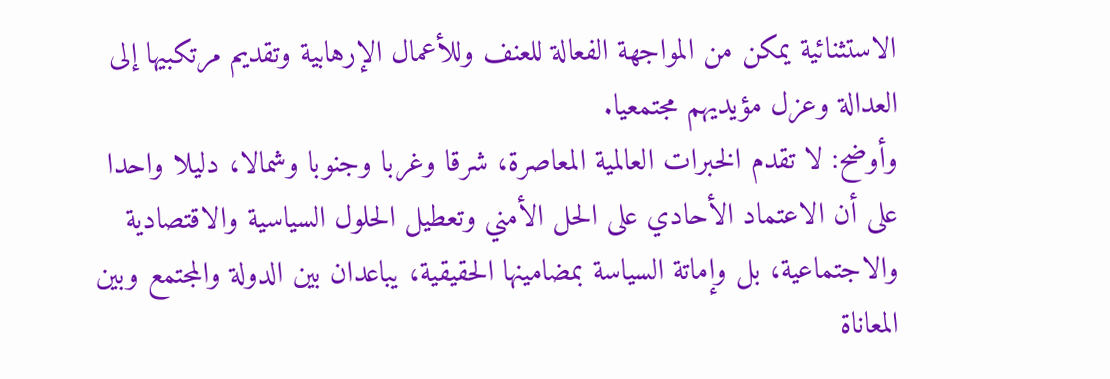الاستثنائية يمكن من المواجهة الفعالة للعنف وللأعمال الإرهابية وتقديم مرتكبيها إلى العدالة وعزل مؤيديهم مجتمعيا.
وأوضح: لا تقدم الخبرات العالمية المعاصرة، شرقا وغربا وجنوبا وشمالا، دليلا واحدا على أن الاعتماد الأحادي على الحل الأمني وتعطيل الحلول السياسية والاقتصادية والاجتماعية، بل وإماتة السياسة بمضامينها الحقيقية، يباعدان بين الدولة والمجتمع وبين المعاناة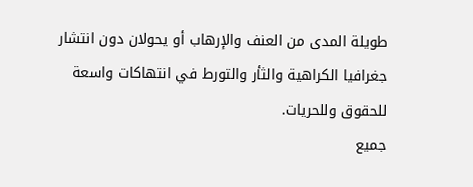طويلة المدى من العنف والإرهاب أو يحولان دون انتشار جغرافيا الكراهية والثأر والتورط في انتهاكات واسعة للحقوق وللحريات.
جميع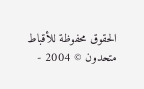الحقوق محفوظة للأقباط متحدون © 2004 -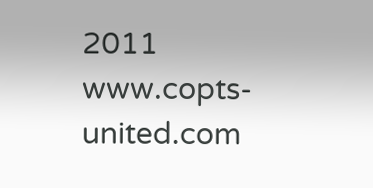2011 www.copts-united.com